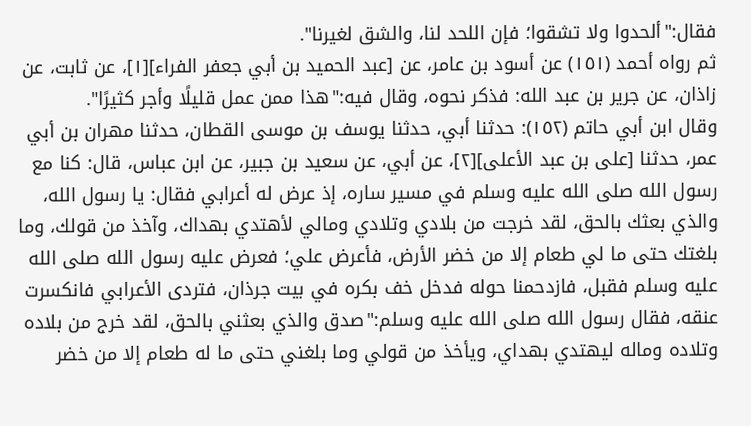فقال:"ألحدوا ولا تشقوا؛ فإن اللحد لنا، والشق لغيرنا".
ثم رواه أحمد (١٥١) عن أسود بن عامر، عن [عبد الحميد بن أبي جعفر الفراء][١]، عن ثابت، عن زاذان، عن جرير بن عبد الله: فذكر نحوه، وقال فيه:"هذا ممن عمل قليلًا وأجر كثيرًا".
وقال ابن أبي حاتم (١٥٢): حدثنا أبي، حدثنا يوسف بن موسى القطان، حدثنا مهران بن أبي عمر، حدثنا [على بن عبد الأعلى][٢]، عن أبي، عن سعيد بن جبير، عن ابن عباس، قال: كنا مع رسول الله صلى الله عليه وسلم في مسير ساره، إذ عرض له أعرابي فقال: يا رسول الله، والذي بعثك بالحق، لقد خرجت من بلادي وتلادي ومالي لأهتدي بهداك، وآخذ من قولك، وما بلغتك حتى ما لي طعام إلا من خضر الأرض، فأعرض علي؛ فعرض عليه رسول الله صلى الله عليه وسلم فقبل، فازدحمنا حوله فدخل خف بكره في بيت جرذان، فتردى الأعرابي فانكسرت عنقه، فقال رسول الله صلى الله عليه وسلم:"صدق والذي بعثني بالحق، لقد خرج من بلاده وتلاده وماله ليهتدي بهداي، ويأخذ من قولي وما بلغني حتى ما له طعام إلا من خضر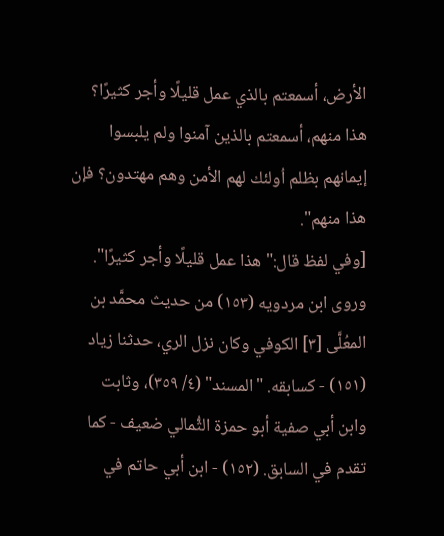الأرض، أسمعتم بالذي عمل قليلًا وأجر كثيرًا؟ هذا منهم، أسمعتم بالذين آمنوا ولم يلبسوا إيمانهم بظلم اُولئك لهم الأمن وهم مهتدون؟ فإن هذا منهم".
[وفي لفظ قال:"هذا عمل قليلًا وأجر كثيرًا".
وروى ابن مردويه (١٥٣) من حديث محمَّد بن المعُلَّى [٣] الكوفي وكان نزل الري، حدثنا زياد
(١٥١) - كسابقه. "المسند" (٤/ ٣٥٩)، وثابت وابن أبي صفية أبو حمزة الثُّمالي ضعيف - كما تقدم في السابق. (١٥٢) - ابن أبي حاتم في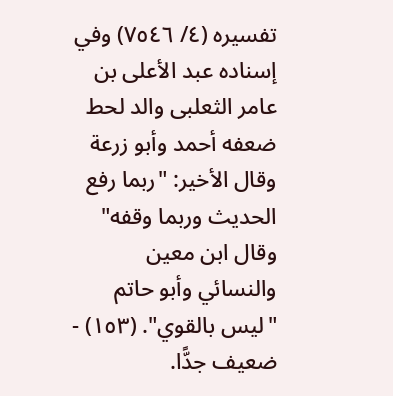تفسيره (٤/ ٧٥٤٦) وفي إسناده عبد الأعلى بن عامر الثعلبى والد لحط ضعفه أحمد وأبو زرعة وقال الأخير: "ربما رفع الحديث وربما وقفه" وقال ابن معين والنسائي وأبو حاتم "ليس بالقوي". (١٥٣) - ضعيف جدًّا.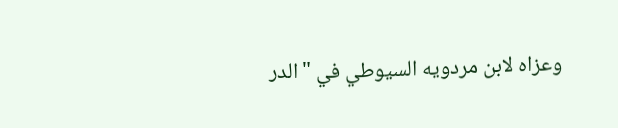وعزاه لابن مردويه السيوطي في "الدر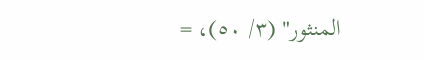المنثور" (٣/ ٥٠)، =